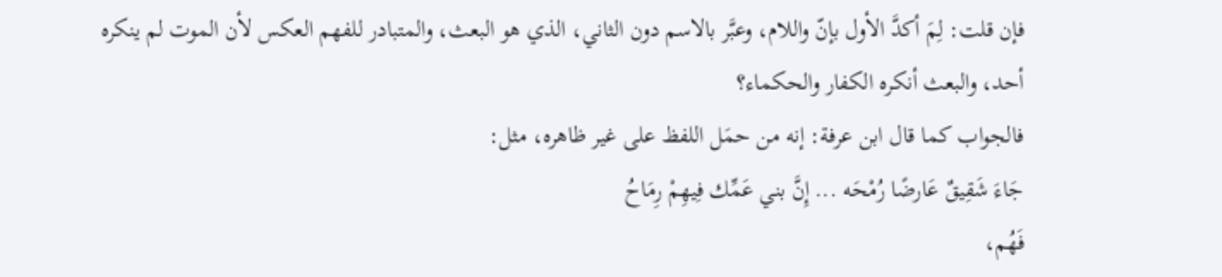فإن قلت: لِمَ أكدَّ الأول بإنّ واللام، وعبَّر بالاسم دون الثاني، الذي هو البعث، والمتبادر للفهم العكس لأن الموت لم ينكره أحد، والبعث أنكره الكفار والحكماء؟
فالجواب كما قال ابن عرفة: إنه من حمَل اللفظ على غير ظاهره، مثل:
جَاءَ شَقِيقٌ عَارضًا رُمْحَه ... إِنَّ بني عَمِّك فِيهِمْ رِمَاحُ
فَهُم،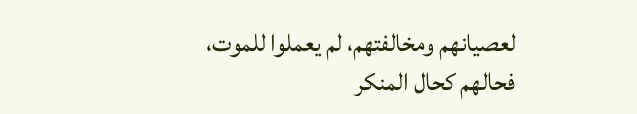لعصيانهم ومخالفتهم، لم يعملوا للموت، فحالهم كحال المنكر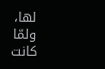لها، ولمّا كانت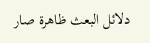دلائل البعث ظاهرة صار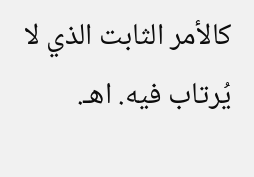كالأمر الثابت الذي لا يُرتاب فيه. اهـ.